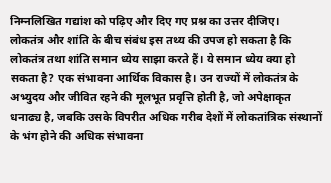निम्नलिखित गद्यांश को पढ़िए और दिए गए प्रश्न का उत्तर दीजिए।
लोकतंत्र और शांति के बीच संबंध इस तथ्य की उपज हो सकता है कि लोकतंत्र तथा शांति समान ध्येय साझा करते हैं। ये समान ध्येय क्या हो सकता है? एक संभावना आर्थिक विकास है। उन राज्यों में लोकतंत्र के अभ्युदय और जीवित रहने की मूलभूत प्रवृत्ति होती है, जो अपेक्षाकृत धनाढ्य है, जबकि उसके विपरीत अधिक गरीब देशों में लोकतांत्रिक संस्थानों के भंग होने की अधिक संभावना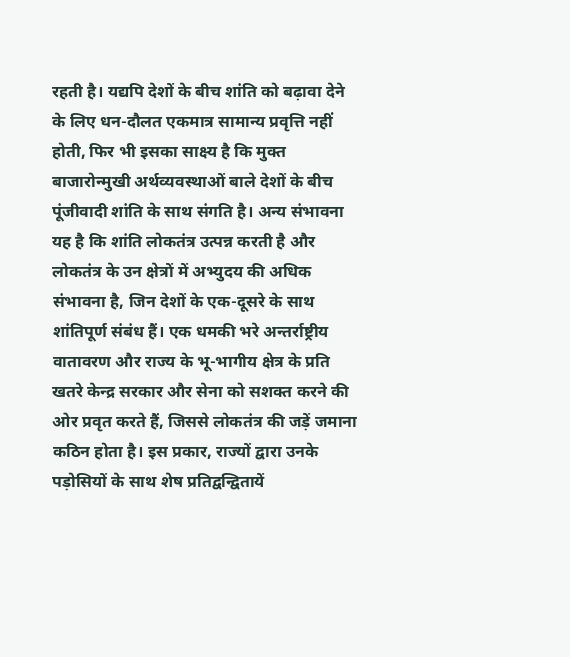रहती है। यद्यपि देशों के बीच शांति को बढ़ावा देने के लिए धन-दौलत एकमात्र सामान्य प्रवृत्ति नहीं होती, फिर भी इसका साक्ष्य है कि मुक्त बाजारोन्मुखी अर्थव्यवस्थाओं बाले देशों के बीच पूंजीवादी शांति के साथ संगति है। अन्य संभावना यह है कि शांति लोकतंत्र उत्पन्न करती है और लोकतंत्र के उन क्षेत्रों में अभ्युदय की अधिक संभावना है, जिन देशों के एक-दूसरे के साथ शांतिपूर्ण संबंध हैं। एक धमकी भरे अन्तर्राष्ट्रीय वातावरण और राज्य के भू-भागीय क्षेत्र के प्रति खतरे केन्द्र सरकार और सेना को सशक्त करने की ओर प्रवृत करते हैं, जिससे लोकतंत्र की जड़ें जमाना कठिन होता है। इस प्रकार, राज्यों द्वारा उनके पड़ोसियों के साथ शेष प्रतिद्वन्द्वितायें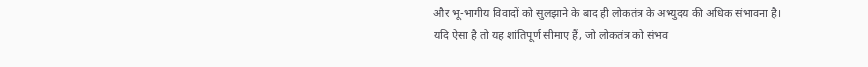और भू-भागीय विवादों को सुलझाने के बाद ही लोकतंत्र के अभ्युदय की अधिक संभावना है।
यदि ऐसा है तो यह शांतिपूर्ण सीमाए हैं, जो लोकतंत्र को संभव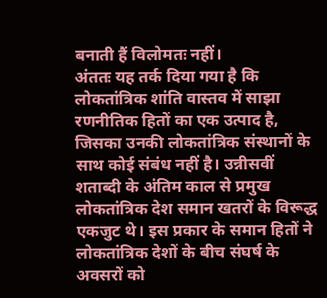बनाती हैं विलोमतः नहीं।
अंततः यह तर्क दिया गया है कि लोकतांत्रिक शांति वास्तव में साझा रणनीतिक हितों का एक उत्पाद है, जिसका उनकी लोकतांत्रिक संस्थानों के साथ कोई संबंध नहीं है। उन्नीसवीं शताब्दी के अंतिम काल से प्रमुख लोकतांत्रिक देश समान खतरों के विरूद्ध एकजुट थे। इस प्रकार के समान हितों ने लोकतांत्रिक देशों के बीच संघर्ष के अवसरों को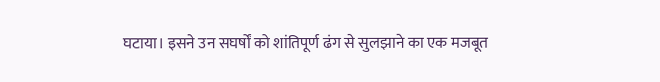घटाया। इसने उन सघर्षों को शांतिपूर्ण ढंग से सुलझाने का एक मजबूत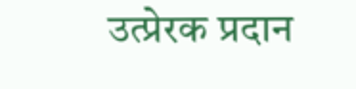उत्प्रेरक प्रदान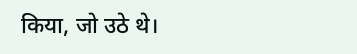किया, जो उठे थे।